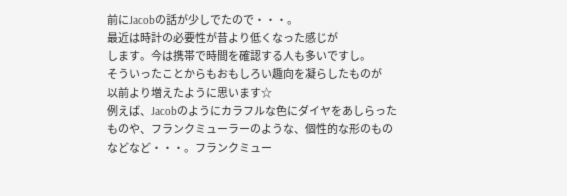前にJacobの話が少しでたので・・・。
最近は時計の必要性が昔より低くなった感じが
します。今は携帯で時間を確認する人も多いですし。
そういったことからもおもしろい趣向を凝らしたものが
以前より増えたように思います☆
例えば、Jacobのようにカラフルな色にダイヤをあしらった
ものや、フランクミューラーのような、個性的な形のもの
などなど・・・。フランクミュー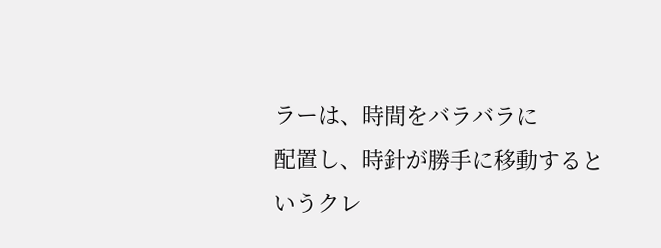ラーは、時間をバラバラに
配置し、時針が勝手に移動するというクレ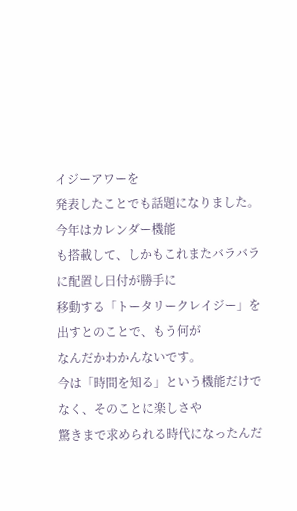イジーアワーを
発表したことでも話題になりました。今年はカレンダー機能
も搭載して、しかもこれまたバラバラに配置し日付が勝手に
移動する「トータリークレイジー」を出すとのことで、もう何が
なんだかわかんないです。
今は「時間を知る」という機能だけでなく、そのことに楽しさや
驚きまで求められる時代になったんだ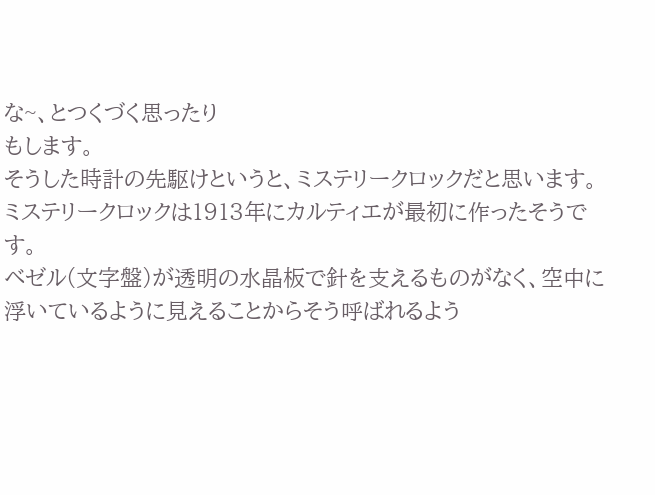な~、とつくづく思ったり
もします。
そうした時計の先駆けというと、ミステリークロックだと思います。
ミステリークロックは1913年にカルティエが最初に作ったそうです。
ベゼル(文字盤)が透明の水晶板で針を支えるものがなく、空中に
浮いているように見えることからそう呼ばれるよう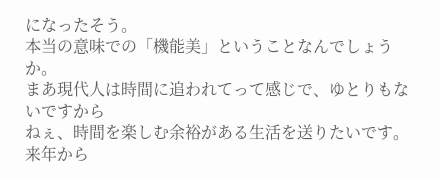になったそう。
本当の意味での「機能美」ということなんでしょうか。
まあ現代人は時間に追われてって感じで、ゆとりもないですから
ねぇ、時間を楽しむ余裕がある生活を送りたいです。来年から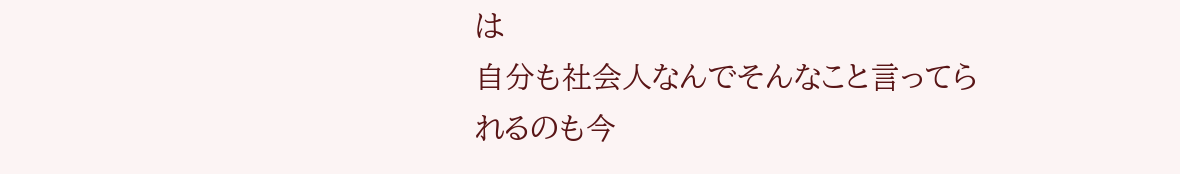は
自分も社会人なんでそんなこと言ってられるのも今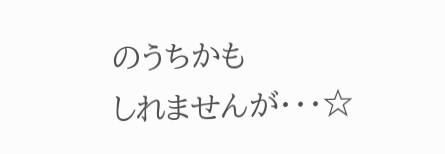のうちかも
しれませんが・・・☆